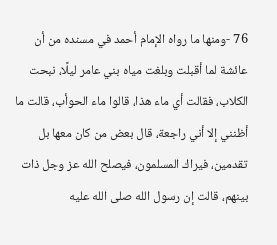76 -ومنها ما رواه الإمام أحمد في مسنده من أن عائشة لما أقبلت وبلغت مياه بني عامر ليلًا، نبحت الكلاب، فقالت أي ماء هذا، قالوا ماء الحوأب، قالت ما أظنني إلا أني راجعة، قال بعض من كان معها بل تقدمين، فيراك المسلمون، فيصلح الله عز وجل ذات بينهم، قالت إن رسول الله صلى الله عليه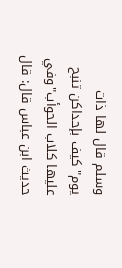وسلم قال لها ذات يوم"كيف بإحداكن تنبح عليها كلاب الحوأب"وفي حديث ابن عباس قال: قال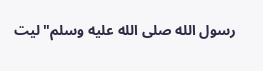رسول الله صلى الله عليه وسلم"ليت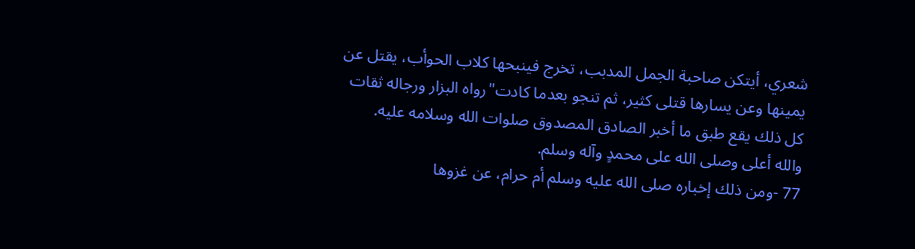شعري، أيتكن صاحبة الجمل المدبب، تخرج فينبحها كلاب الحوأب، يقتل عن يمينها وعن يسارها قتلى كثير، ثم تنجو بعدما كادت"رواه البزار ورجاله ثقات كل ذلك يقع طبق ما أخبر الصادق المصدوق صلوات الله وسلامه عليه.
والله أعلى وصلى الله على محمدٍ وآله وسلم.
77 -ومن ذلك إخباره صلى الله عليه وسلم أم حرام، عن غزوها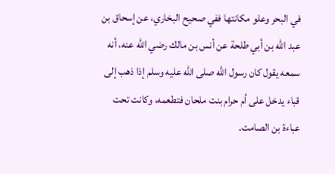في البحر وعلو مكانتها ففي صحيح البخاري، عن إسحاق بن عبد الله بن أبي طلحة عن أنس بن مالك رضي الله عنه، أنه سمعه يقول كان رسول الله صلى الله عليه وسلم إذا ذهب إلى قباء يدخل على أم حرام بنت ملحان فتطعمه، وكانت تحت عباءة بن الصامت.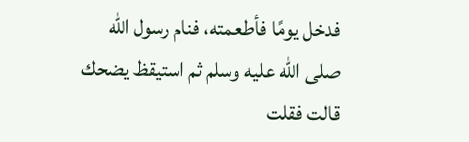فدخل يومًا فأطعمته، فنام رسول الله صلى الله عليه وسلم ثم استيقظ يضحك قالت فقلت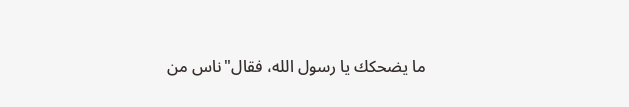ما يضحكك يا رسول الله، فقال"ناس من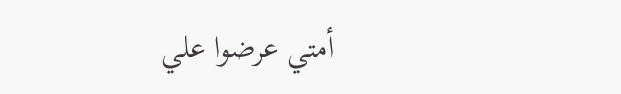أمتي عرضوا علي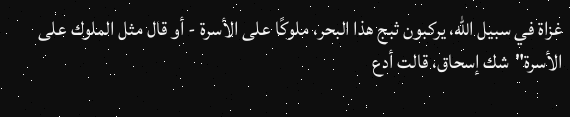غزاة في سبيل الله، يركبون ثبج هذا البحر، ملوكًا على الأسرة - أو قال مثل الملوك على الأسرة"شك إسحاق، قالت أدع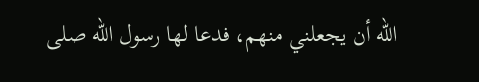الله أن يجعلني منهم، فدعا لها رسول الله صلى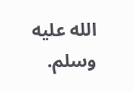الله عليه وسلم.